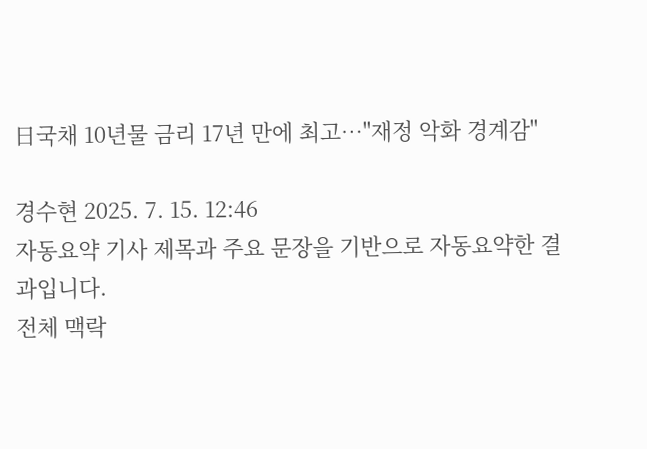日국채 10년물 금리 17년 만에 최고…"재정 악화 경계감"

경수현 2025. 7. 15. 12:46
자동요약 기사 제목과 주요 문장을 기반으로 자동요약한 결과입니다.
전체 맥락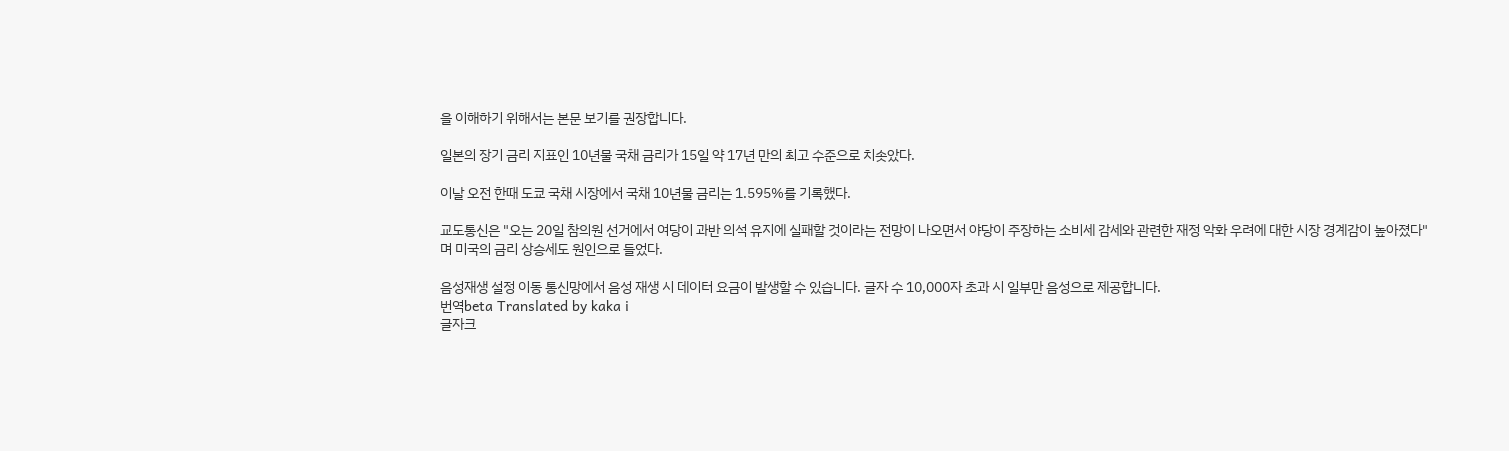을 이해하기 위해서는 본문 보기를 권장합니다.

일본의 장기 금리 지표인 10년물 국채 금리가 15일 약 17년 만의 최고 수준으로 치솟았다.

이날 오전 한때 도쿄 국채 시장에서 국채 10년물 금리는 1.595%를 기록했다.

교도통신은 "오는 20일 참의원 선거에서 여당이 과반 의석 유지에 실패할 것이라는 전망이 나오면서 야당이 주장하는 소비세 감세와 관련한 재정 악화 우려에 대한 시장 경계감이 높아졌다"며 미국의 금리 상승세도 원인으로 들었다.

음성재생 설정 이동 통신망에서 음성 재생 시 데이터 요금이 발생할 수 있습니다. 글자 수 10,000자 초과 시 일부만 음성으로 제공합니다.
번역beta Translated by kaka i
글자크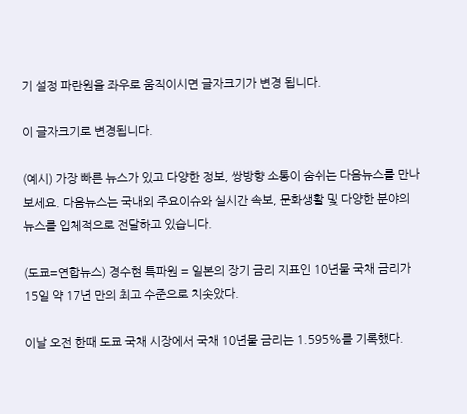기 설정 파란원을 좌우로 움직이시면 글자크기가 변경 됩니다.

이 글자크기로 변경됩니다.

(예시) 가장 빠른 뉴스가 있고 다양한 정보, 쌍방향 소통이 숨쉬는 다음뉴스를 만나보세요. 다음뉴스는 국내외 주요이슈와 실시간 속보, 문화생활 및 다양한 분야의 뉴스를 입체적으로 전달하고 있습니다.

(도쿄=연합뉴스) 경수현 특파원 = 일본의 장기 금리 지표인 10년물 국채 금리가 15일 약 17년 만의 최고 수준으로 치솟았다.

이날 오전 한때 도쿄 국채 시장에서 국채 10년물 금리는 1.595%를 기록했다.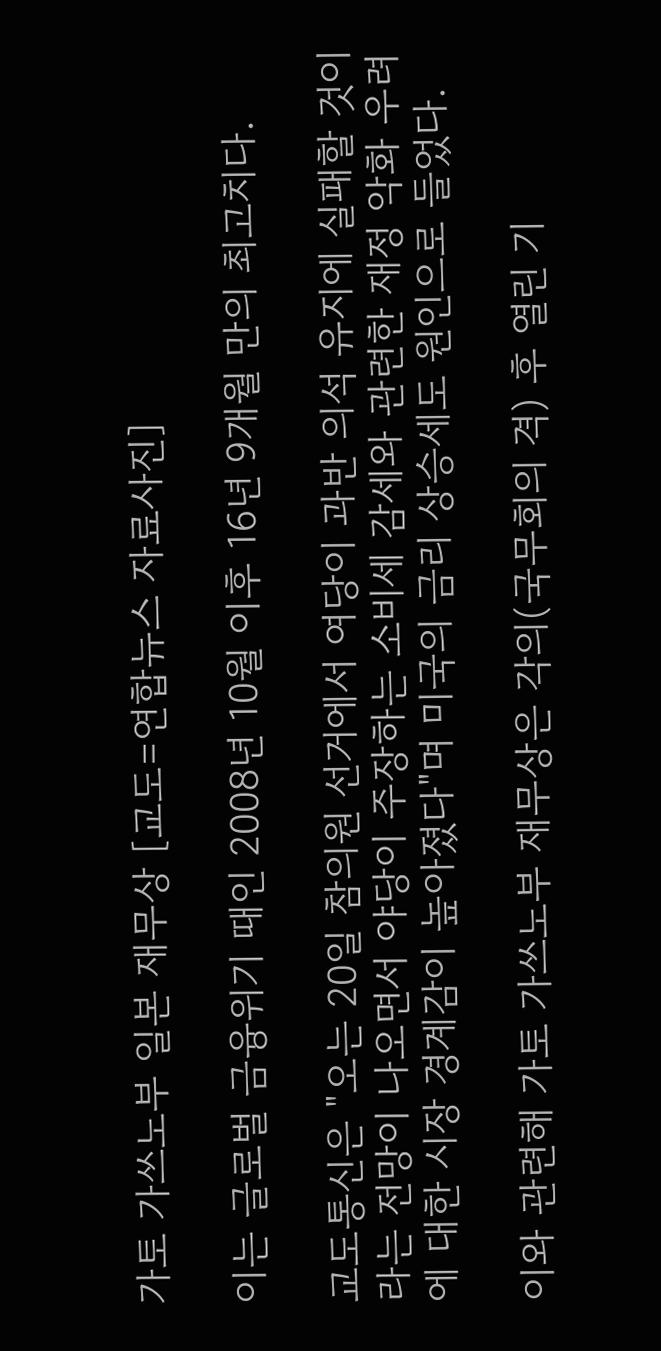가토 가쓰노부 일본 재무상 [교도=연합뉴스 자료사진]

이는 글로벌 금융위기 때인 2008년 10월 이후 16년 9개월 만의 최고치다.

교도통신은 "오는 20일 참의원 선거에서 여당이 과반 의석 유지에 실패할 것이라는 전망이 나오면서 야당이 주장하는 소비세 감세와 관련한 재정 악화 우려에 대한 시장 경계감이 높아졌다"며 미국의 금리 상승세도 원인으로 들었다.

이와 관련해 가토 가쓰노부 재무상은 각의(국무회의 격) 후 열린 기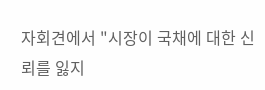자회견에서 "시장이 국채에 대한 신뢰를 잃지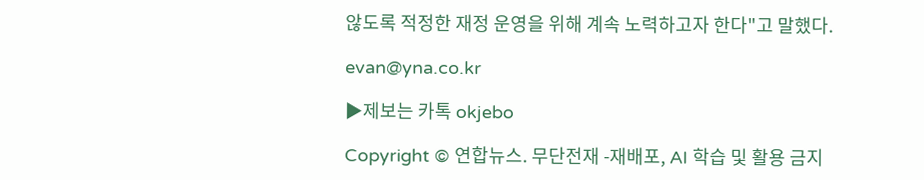않도록 적정한 재정 운영을 위해 계속 노력하고자 한다"고 말했다.

evan@yna.co.kr

▶제보는 카톡 okjebo

Copyright © 연합뉴스. 무단전재 -재배포, AI 학습 및 활용 금지